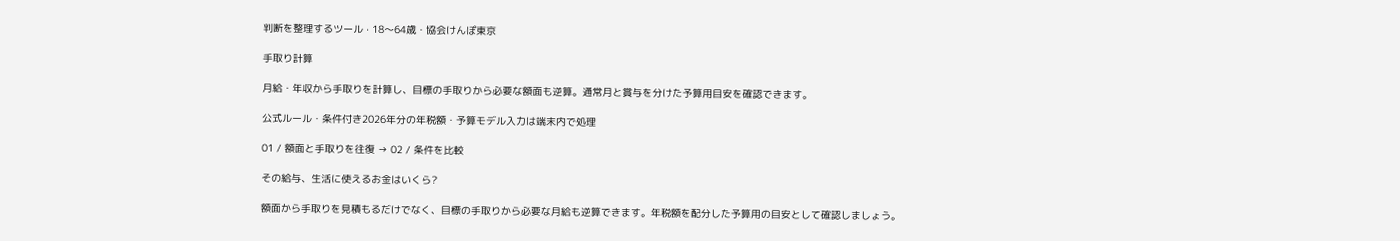判断を整理するツール · 18〜64歳・協会けんぽ東京

手取り計算

月給・年収から手取りを計算し、目標の手取りから必要な額面も逆算。通常月と賞与を分けた予算用目安を確認できます。

公式ルール・条件付き2026年分の年税額・予算モデル入力は端末内で処理

01 / 額面と手取りを往復 → 02 / 条件を比較

その給与、生活に使えるお金はいくら?

額面から手取りを見積もるだけでなく、目標の手取りから必要な月給も逆算できます。年税額を配分した予算用の目安として確認しましょう。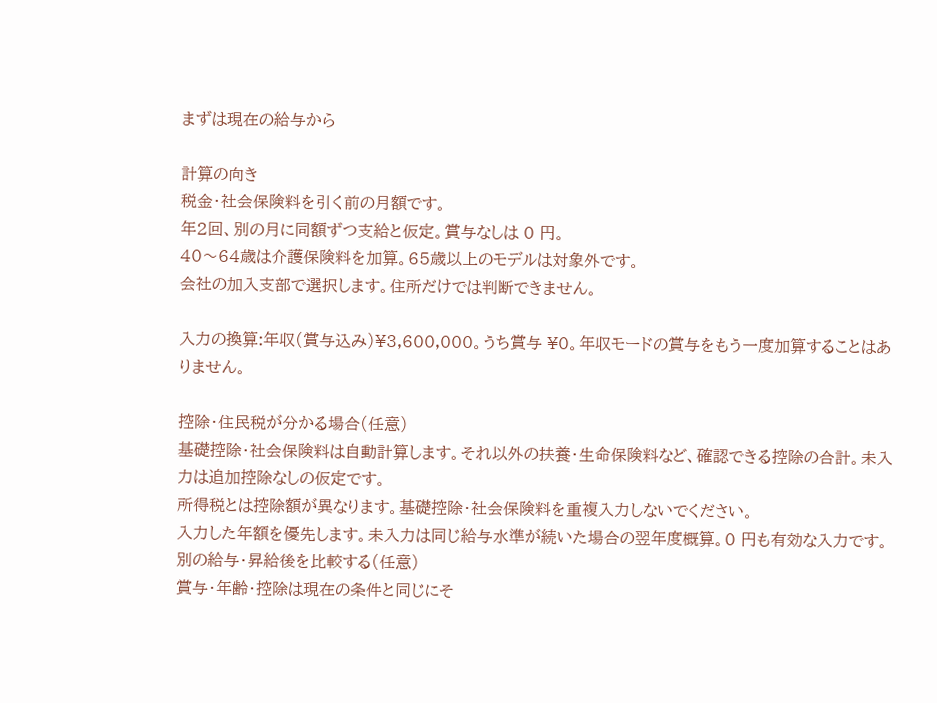まずは現在の給与から

計算の向き
税金・社会保険料を引く前の月額です。
年2回、別の月に同額ずつ支給と仮定。賞与なしは 0 円。
40〜64歳は介護保険料を加算。65歳以上のモデルは対象外です。
会社の加入支部で選択します。住所だけでは判断できません。

入力の換算:年収(賞与込み)¥3,600,000。うち賞与 ¥0。年収モードの賞与をもう一度加算することはありません。

控除・住民税が分かる場合(任意)
基礎控除・社会保険料は自動計算します。それ以外の扶養・生命保険料など、確認できる控除の合計。未入力は追加控除なしの仮定です。
所得税とは控除額が異なります。基礎控除・社会保険料を重複入力しないでください。
入力した年額を優先します。未入力は同じ給与水準が続いた場合の翌年度概算。0 円も有効な入力です。
別の給与・昇給後を比較する(任意)
賞与・年齢・控除は現在の条件と同じにそ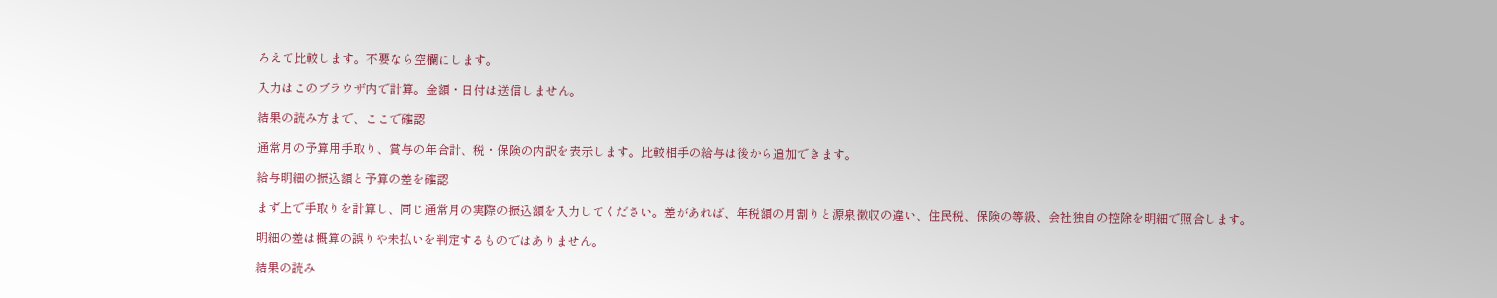ろえて比較します。不要なら空欄にします。

入力はこのブラウザ内で計算。金額・日付は送信しません。

結果の読み方まで、ここで確認

通常月の予算用手取り、賞与の年合計、税・保険の内訳を表示します。比較相手の給与は後から追加できます。

給与明細の振込額と予算の差を確認

まず上で手取りを計算し、同じ通常月の実際の振込額を入力してください。差があれば、年税額の月割りと源泉徴収の違い、住民税、保険の等級、会社独自の控除を明細で照合します。

明細の差は概算の誤りや未払いを判定するものではありません。

結果の読み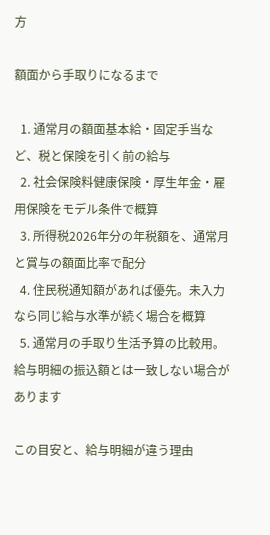方

額面から手取りになるまで

  1. 通常月の額面基本給・固定手当など、税と保険を引く前の給与
  2. 社会保険料健康保険・厚生年金・雇用保険をモデル条件で概算
  3. 所得税2026年分の年税額を、通常月と賞与の額面比率で配分
  4. 住民税通知額があれば優先。未入力なら同じ給与水準が続く場合を概算
  5. 通常月の手取り生活予算の比較用。給与明細の振込額とは一致しない場合があります

この目安と、給与明細が違う理由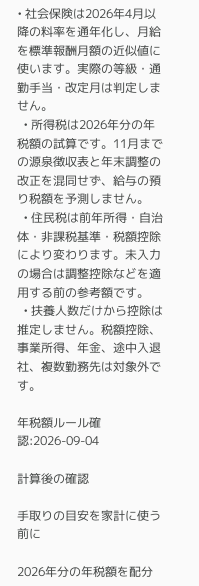• 社会保険は2026年4月以降の料率を通年化し、月給を標準報酬月額の近似値に使います。実際の等級・通勤手当・改定月は判定しません。
  • 所得税は2026年分の年税額の試算です。11月までの源泉徴収表と年末調整の改正を混同せず、給与の預り税額を予測しません。
  • 住民税は前年所得・自治体・非課税基準・税額控除により変わります。未入力の場合は調整控除などを適用する前の参考額です。
  • 扶養人数だけから控除は推定しません。税額控除、事業所得、年金、途中入退社、複数勤務先は対象外です。

年税額ルール確認:2026-09-04

計算後の確認

手取りの目安を家計に使う前に

2026年分の年税額を配分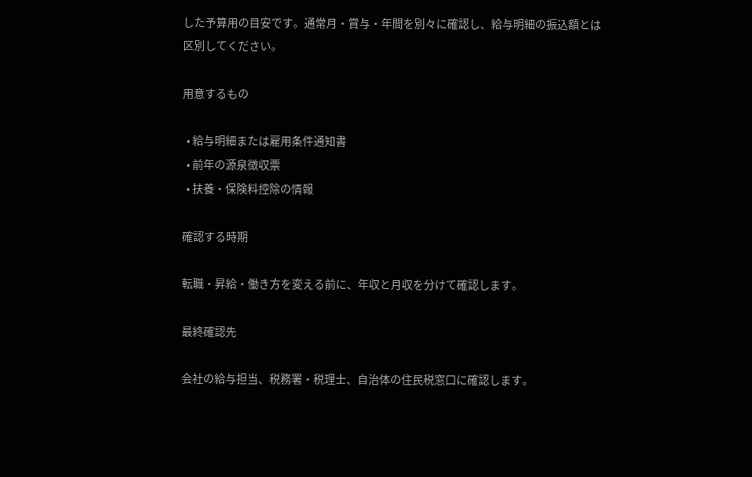した予算用の目安です。通常月・賞与・年間を別々に確認し、給与明細の振込額とは区別してください。

用意するもの

  • 給与明細または雇用条件通知書
  • 前年の源泉徴収票
  • 扶養・保険料控除の情報

確認する時期

転職・昇給・働き方を変える前に、年収と月収を分けて確認します。

最終確認先

会社の給与担当、税務署・税理士、自治体の住民税窓口に確認します。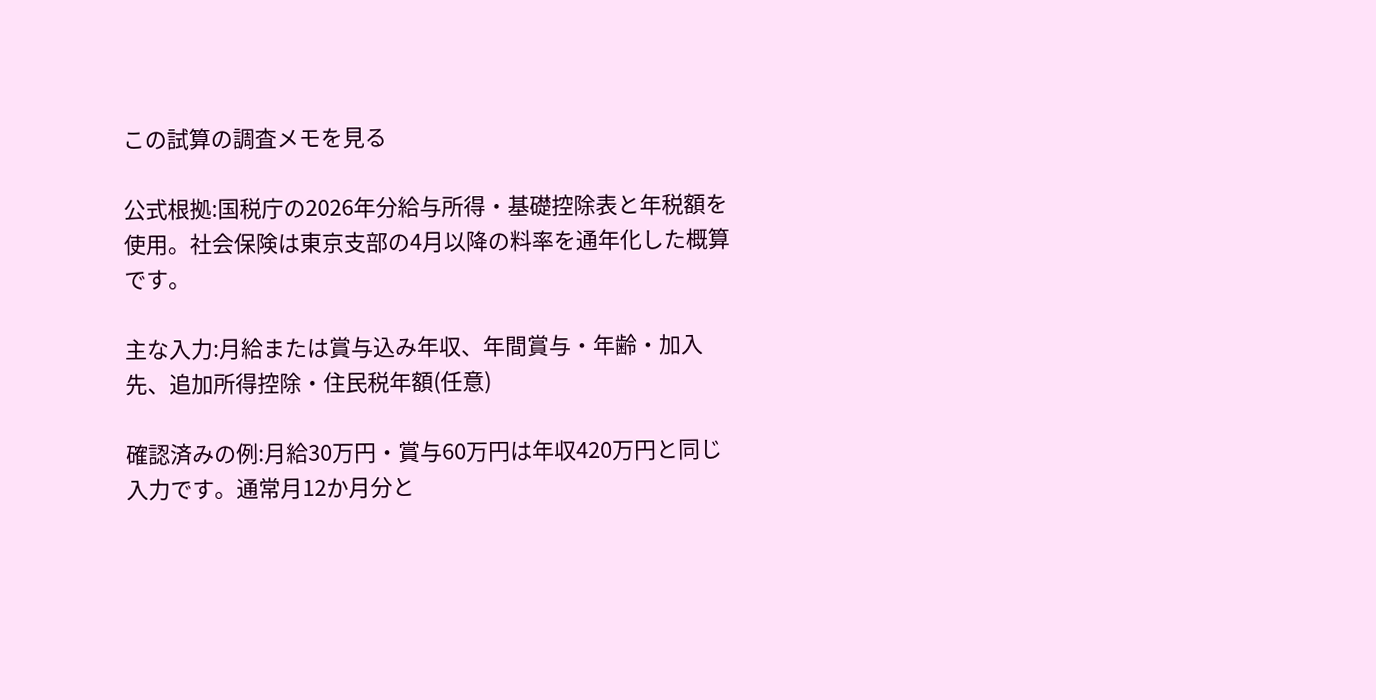この試算の調査メモを見る

公式根拠:国税庁の2026年分給与所得・基礎控除表と年税額を使用。社会保険は東京支部の4月以降の料率を通年化した概算です。

主な入力:月給または賞与込み年収、年間賞与・年齢・加入先、追加所得控除・住民税年額(任意)

確認済みの例:月給30万円・賞与60万円は年収420万円と同じ入力です。通常月12か月分と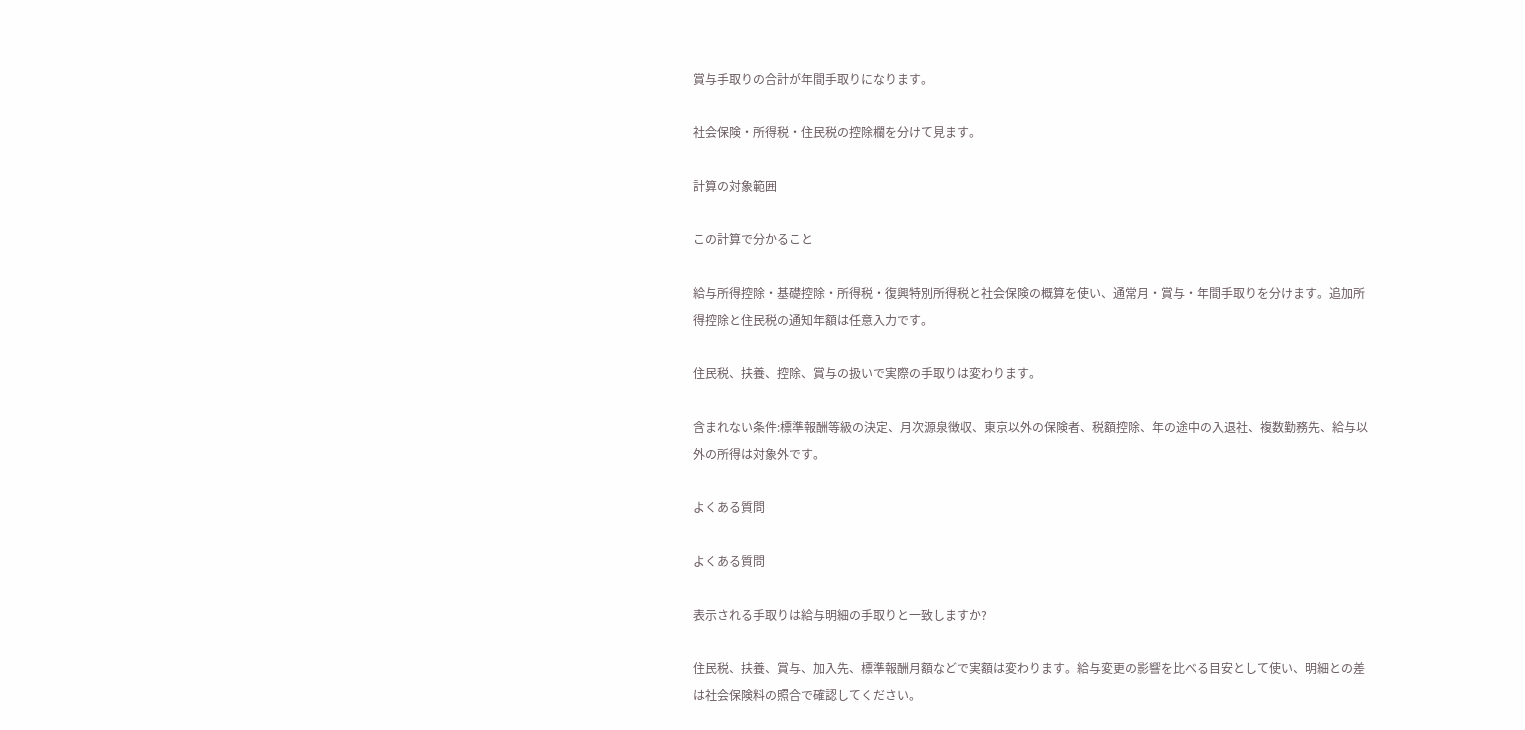賞与手取りの合計が年間手取りになります。

社会保険・所得税・住民税の控除欄を分けて見ます。

計算の対象範囲

この計算で分かること

給与所得控除・基礎控除・所得税・復興特別所得税と社会保険の概算を使い、通常月・賞与・年間手取りを分けます。追加所得控除と住民税の通知年額は任意入力です。

住民税、扶養、控除、賞与の扱いで実際の手取りは変わります。

含まれない条件:標準報酬等級の決定、月次源泉徴収、東京以外の保険者、税額控除、年の途中の入退社、複数勤務先、給与以外の所得は対象外です。

よくある質問

よくある質問

表示される手取りは給与明細の手取りと一致しますか?

住民税、扶養、賞与、加入先、標準報酬月額などで実額は変わります。給与変更の影響を比べる目安として使い、明細との差は社会保険料の照合で確認してください。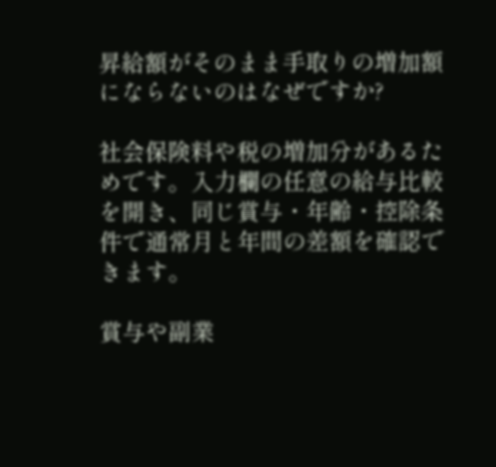昇給額がそのまま手取りの増加額にならないのはなぜですか?

社会保険料や税の増加分があるためです。入力欄の任意の給与比較を開き、同じ賞与・年齢・控除条件で通常月と年間の差額を確認できます。

賞与や副業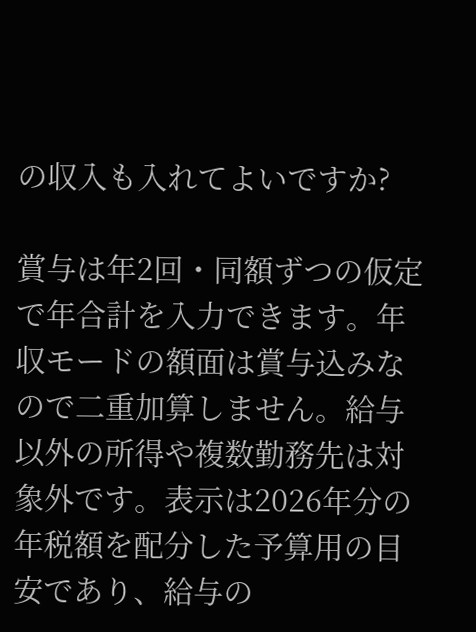の収入も入れてよいですか?

賞与は年2回・同額ずつの仮定で年合計を入力できます。年収モードの額面は賞与込みなので二重加算しません。給与以外の所得や複数勤務先は対象外です。表示は2026年分の年税額を配分した予算用の目安であり、給与の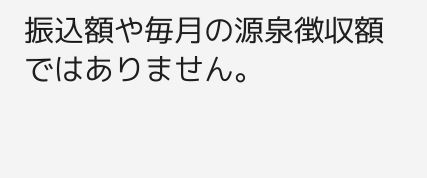振込額や毎月の源泉徴収額ではありません。